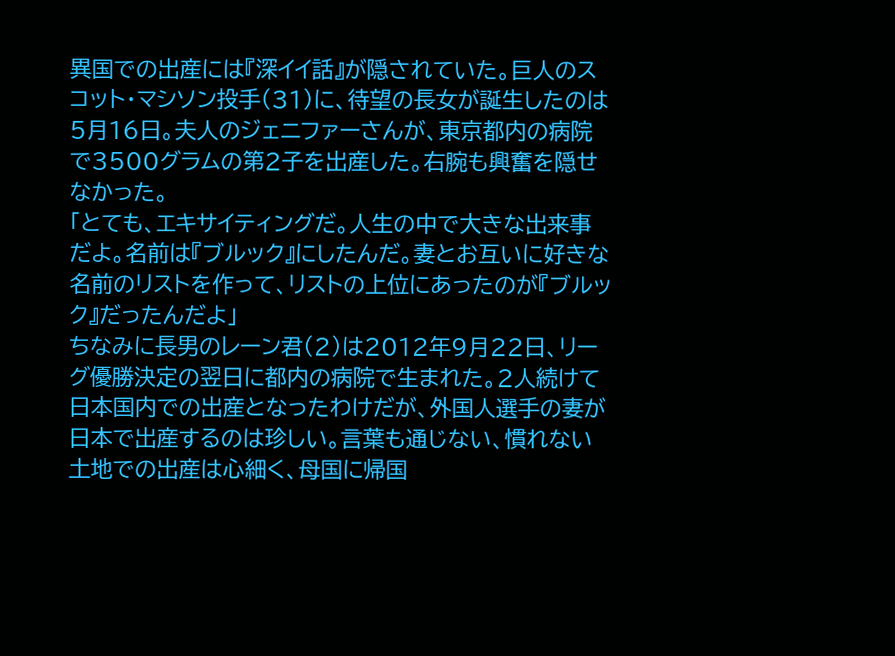異国での出産には『深イイ話』が隠されていた。巨人のスコット・マシソン投手(31)に、待望の長女が誕生したのは5月16日。夫人のジェニファーさんが、東京都内の病院で3500グラムの第2子を出産した。右腕も興奮を隠せなかった。
「とても、エキサイティングだ。人生の中で大きな出来事だよ。名前は『ブルック』にしたんだ。妻とお互いに好きな名前のリストを作って、リストの上位にあったのが『ブルック』だったんだよ」
ちなみに長男のレーン君(2)は2012年9月22日、リーグ優勝決定の翌日に都内の病院で生まれた。2人続けて日本国内での出産となったわけだが、外国人選手の妻が日本で出産するのは珍しい。言葉も通じない、慣れない土地での出産は心細く、母国に帰国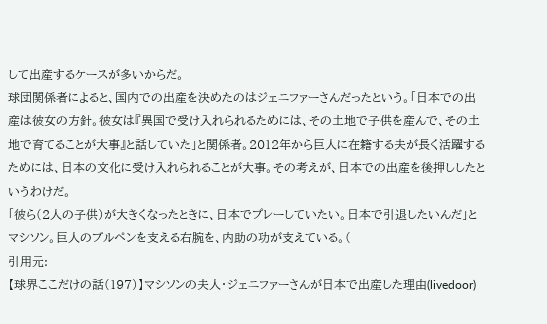して出産するケースが多いからだ。
球団関係者によると、国内での出産を決めたのはジェニファーさんだったという。「日本での出産は彼女の方針。彼女は『異国で受け入れられるためには、その土地で子供を産んで、その土地で育てることが大事』と話していた」と関係者。2012年から巨人に在籍する夫が長く活躍するためには、日本の文化に受け入れられることが大事。その考えが、日本での出産を後押ししたというわけだ。
「彼ら(2人の子供)が大きくなったときに、日本でプレーしていたい。日本で引退したいんだ」とマシソン。巨人のブルペンを支える右腕を、内助の功が支えている。(
引用元:
【球界ここだけの話(197)】マシソンの夫人・ジェニファーさんが日本で出産した理由(livedoor)